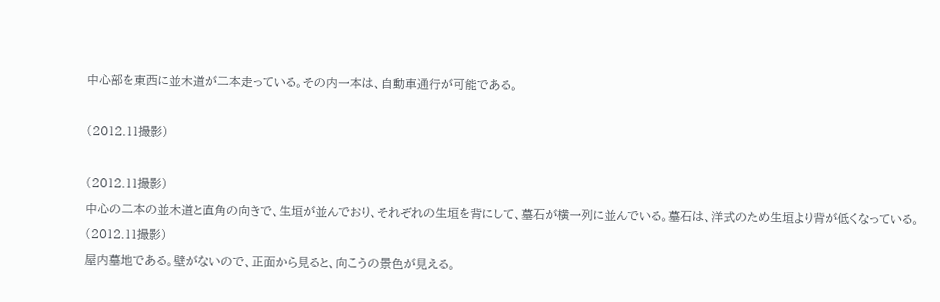中心部を東西に並木道が二本走っている。その内一本は、自動車通行が可能である。

(2012.11撮影)

(2012.11撮影)
中心の二本の並木道と直角の向きで、生垣が並んでおり、それぞれの生垣を背にして、墓石が横一列に並んでいる。墓石は、洋式のため生垣より背が低くなっている。
(2012.11撮影)
屋内墓地である。壁がないので、正面から見ると、向こうの景色が見える。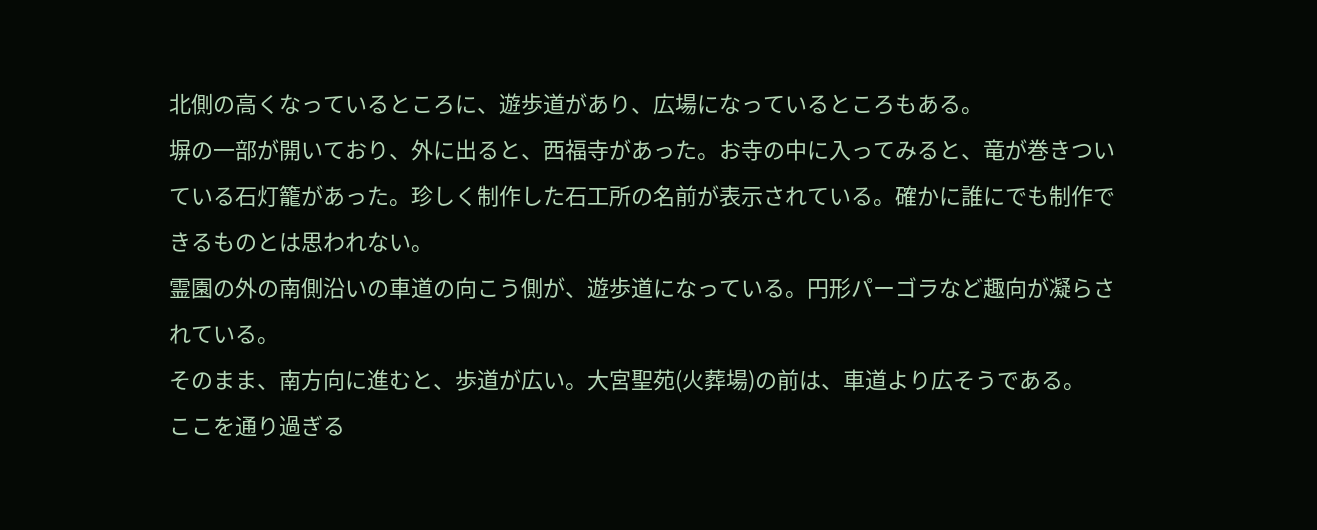北側の高くなっているところに、遊歩道があり、広場になっているところもある。
塀の一部が開いており、外に出ると、西福寺があった。お寺の中に入ってみると、竜が巻きついている石灯籠があった。珍しく制作した石工所の名前が表示されている。確かに誰にでも制作できるものとは思われない。
霊園の外の南側沿いの車道の向こう側が、遊歩道になっている。円形パーゴラなど趣向が凝らされている。
そのまま、南方向に進むと、歩道が広い。大宮聖苑(火葬場)の前は、車道より広そうである。
ここを通り過ぎる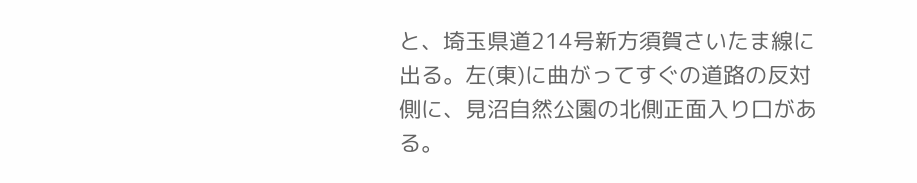と、埼玉県道214号新方須賀さいたま線に出る。左(東)に曲がってすぐの道路の反対側に、見沼自然公園の北側正面入り口がある。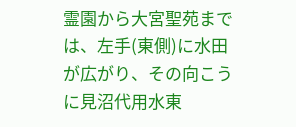霊園から大宮聖苑までは、左手(東側)に水田が広がり、その向こうに見沼代用水東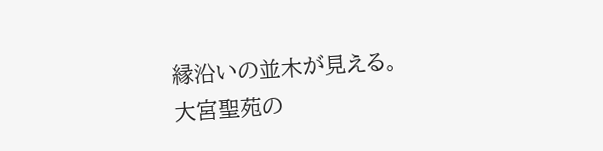縁沿いの並木が見える。
大宮聖苑の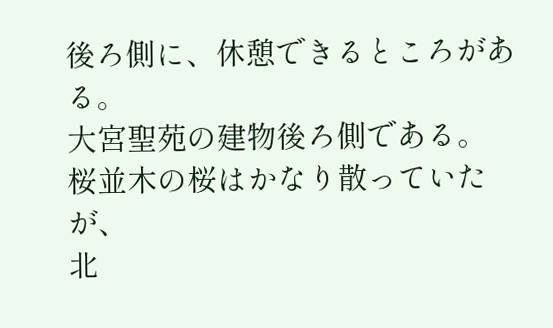後ろ側に、休憩できるところがある。
大宮聖苑の建物後ろ側である。
桜並木の桜はかなり散っていたが、
北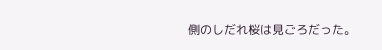側のしだれ桜は見ごろだった。